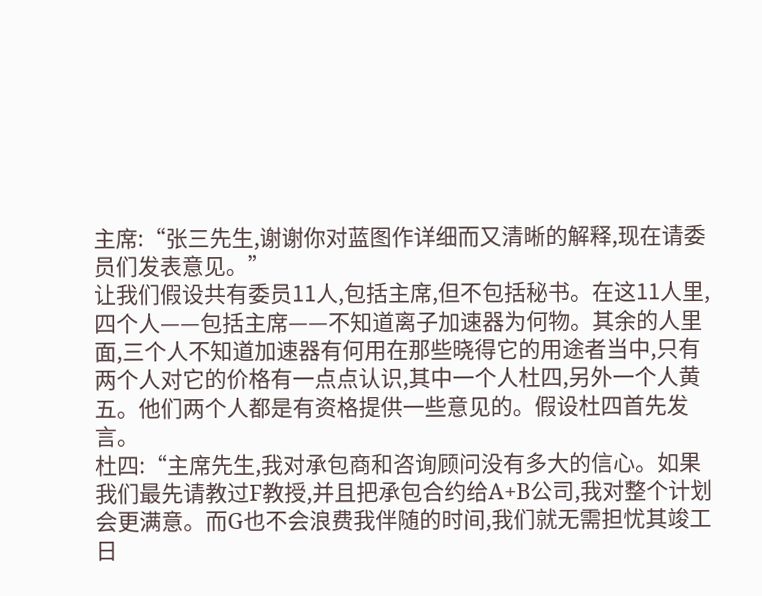主席:“张三先生,谢谢你对蓝图作详细而又清晰的解释,现在请委员们发表意见。”
让我们假设共有委员11人,包括主席,但不包括秘书。在这11人里,四个人——包括主席——不知道离子加速器为何物。其余的人里面,三个人不知道加速器有何用在那些晓得它的用途者当中,只有两个人对它的价格有一点点认识,其中一个人杜四,另外一个人黄五。他们两个人都是有资格提供一些意见的。假设杜四首先发言。
杜四:“主席先生,我对承包商和咨询顾问没有多大的信心。如果我们最先请教过F教授,并且把承包合约给A+B公司,我对整个计划会更满意。而G也不会浪费我伴随的时间,我们就无需担忧其竣工日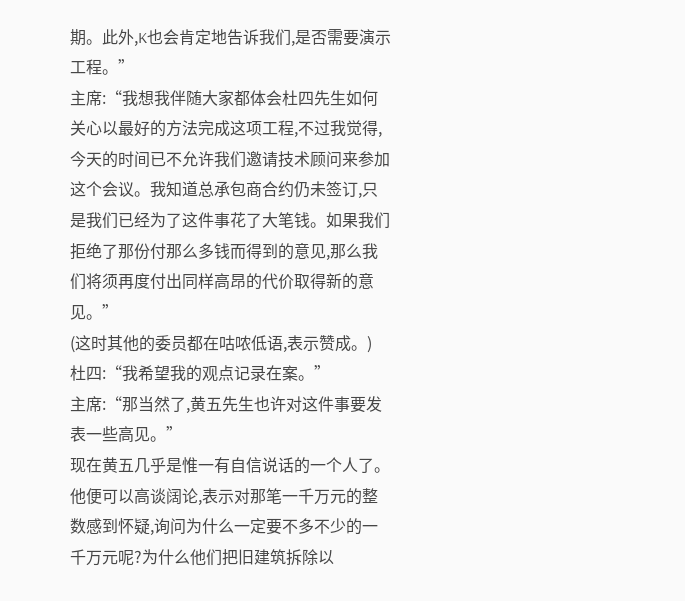期。此外,K也会肯定地告诉我们,是否需要演示工程。”
主席:“我想我伴随大家都体会杜四先生如何关心以最好的方法完成这项工程,不过我觉得,今天的时间已不允许我们邀请技术顾问来参加这个会议。我知道总承包商合约仍未签订,只是我们已经为了这件事花了大笔钱。如果我们拒绝了那份付那么多钱而得到的意见,那么我们将须再度付出同样高昂的代价取得新的意见。”
(这时其他的委员都在咕哝低语,表示赞成。)
杜四:“我希望我的观点记录在案。”
主席:“那当然了,黄五先生也许对这件事要发表一些高见。”
现在黄五几乎是惟一有自信说话的一个人了。他便可以高谈阔论,表示对那笔一千万元的整数感到怀疑,询问为什么一定要不多不少的一千万元呢?为什么他们把旧建筑拆除以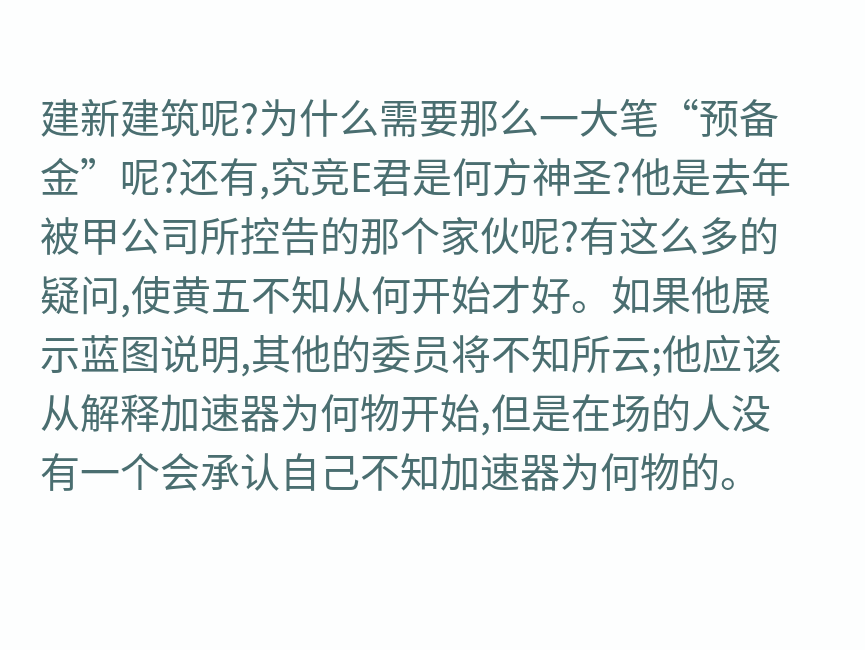建新建筑呢?为什么需要那么一大笔“预备金”呢?还有,究竞E君是何方神圣?他是去年被甲公司所控告的那个家伙呢?有这么多的疑问,使黄五不知从何开始才好。如果他展示蓝图说明,其他的委员将不知所云;他应该从解释加速器为何物开始,但是在场的人没有一个会承认自己不知加速器为何物的。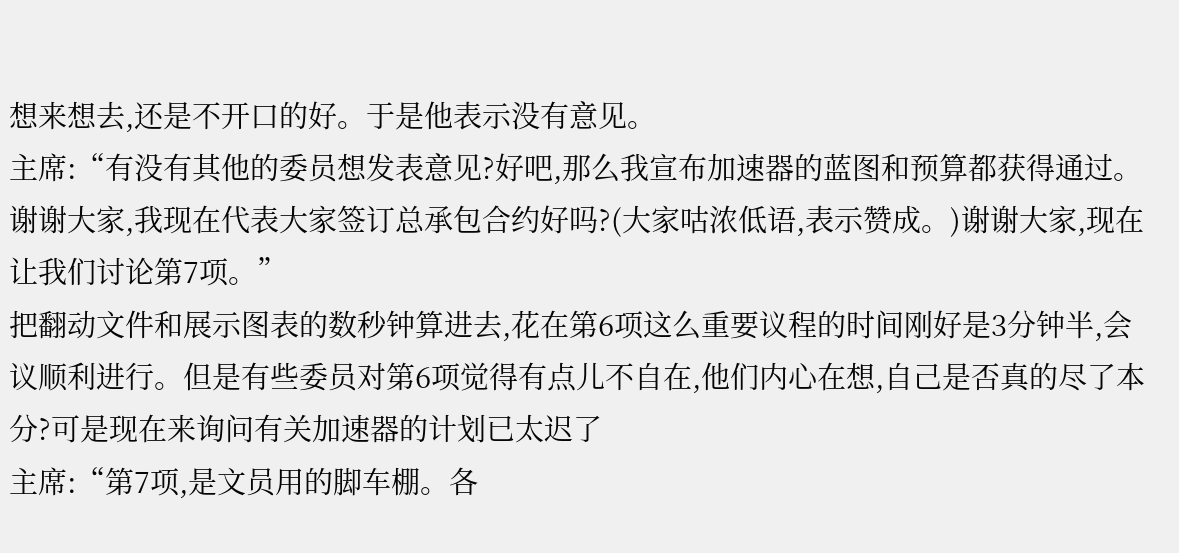想来想去,还是不开口的好。于是他表示没有意见。
主席:“有没有其他的委员想发表意见?好吧,那么我宣布加速器的蓝图和预算都获得通过。谢谢大家,我现在代表大家签订总承包合约好吗?(大家咕浓低语,表示赞成。)谢谢大家,现在让我们讨论第7项。”
把翻动文件和展示图表的数秒钟算进去,花在第6项这么重要议程的时间刚好是3分钟半,会议顺利进行。但是有些委员对第6项觉得有点儿不自在,他们内心在想,自己是否真的尽了本分?可是现在来询问有关加速器的计划已太迟了
主席:“第7项,是文员用的脚车棚。各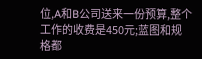位,A和B公司送来一份预算,整个工作的收费是450元;蓝图和规格都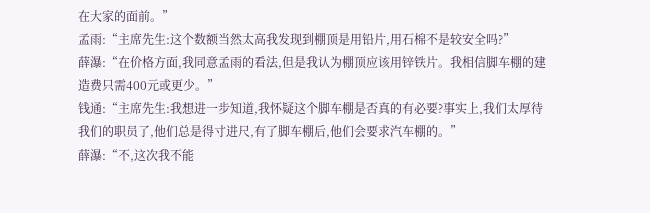在大家的面前。”
孟雨:“主席先生:这个数额当然太高我发现到棚顶是用铅片,用石棉不是较安全吗?”
薛瀑:“在价格方面,我同意孟雨的看法,但是我认为棚顶应该用锌铁片。我相信脚车棚的建造费只需400元或更少。”
钱通:“主席先生:我想进一步知道,我怀疑这个脚车棚是否真的有必要?事实上,我们太厚待我们的职员了,他们总是得寸进尺,有了脚车棚后,他们会要求汽车棚的。”
薛瀑:“不,这次我不能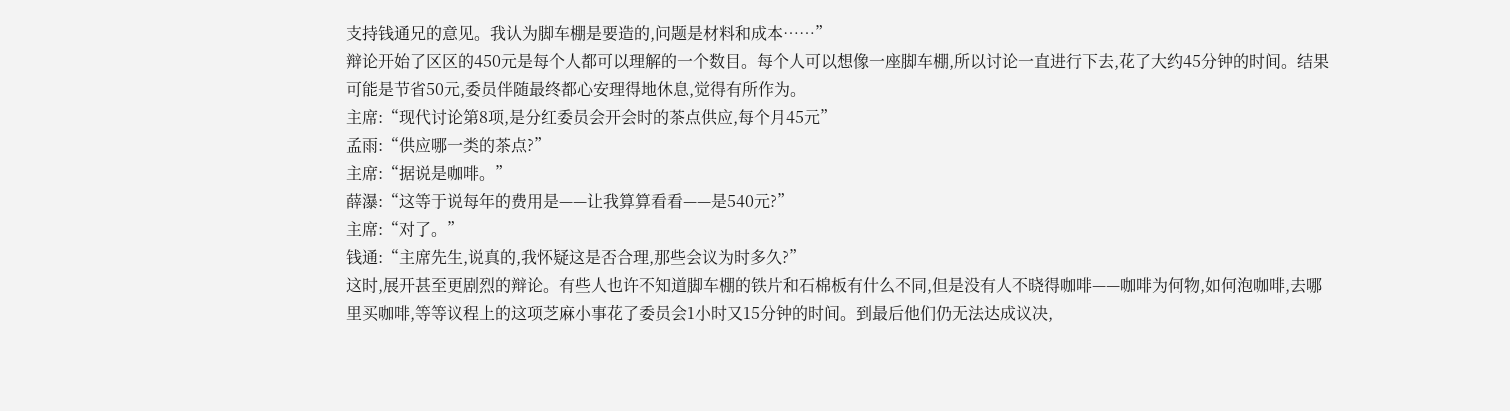支持钱通兄的意见。我认为脚车棚是要造的,问题是材料和成本……”
辩论开始了区区的450元是每个人都可以理解的一个数目。每个人可以想像一座脚车棚,所以讨论一直进行下去,花了大约45分钟的时间。结果可能是节省50元,委员伴随最终都心安理得地休息,觉得有所作为。
主席:“现代讨论第8项,是分红委员会开会时的茶点供应,每个月45元”
孟雨:“供应哪一类的茶点?”
主席:“据说是咖啡。”
薛瀑:“这等于说每年的费用是——让我算算看看——是540元?”
主席:“对了。”
钱通:“主席先生,说真的,我怀疑这是否合理,那些会议为时多久?”
这时,展开甚至更剧烈的辩论。有些人也许不知道脚车棚的铁片和石棉板有什么不同,但是没有人不晓得咖啡——咖啡为何物,如何泡咖啡,去哪里买咖啡,等等议程上的这项芝麻小事花了委员会1小时又15分钟的时间。到最后他们仍无法达成议决,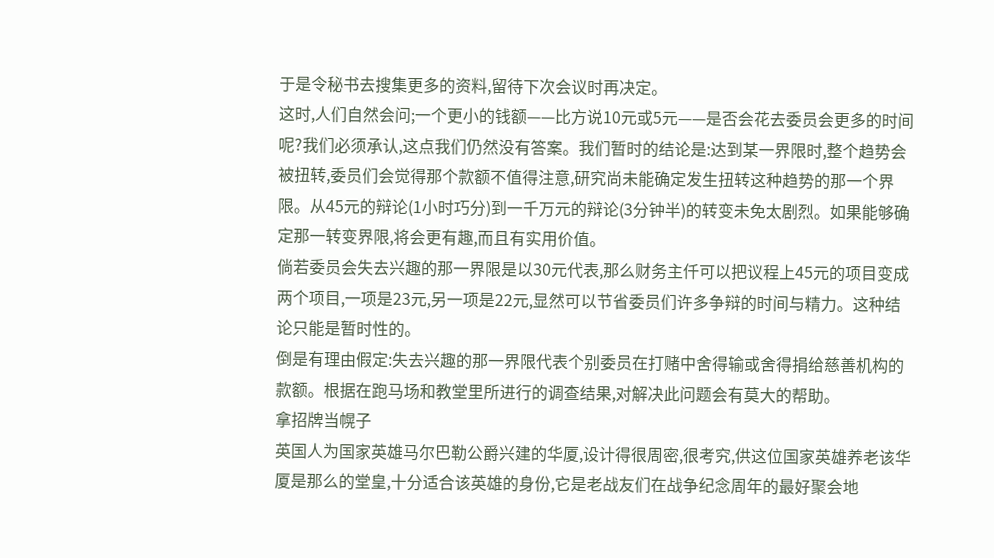于是令秘书去搜集更多的资料,留待下次会议时再决定。
这时,人们自然会问;一个更小的钱额——比方说10元或5元——是否会花去委员会更多的时间呢?我们必须承认,这点我们仍然没有答案。我们暂时的结论是:达到某一界限时,整个趋势会被扭转,委员们会觉得那个款额不值得注意,研究尚未能确定发生扭转这种趋势的那一个界限。从45元的辩论(1小时巧分)到一千万元的辩论(3分钟半)的转变未免太剧烈。如果能够确定那一转变界限,将会更有趣,而且有实用价值。
倘若委员会失去兴趣的那一界限是以30元代表,那么财务主仟可以把议程上45元的项目变成两个项目,一项是23元,另一项是22元,显然可以节省委员们许多争辩的时间与精力。这种结论只能是暂时性的。
倒是有理由假定:失去兴趣的那一界限代表个别委员在打赌中舍得输或舍得捐给慈善机构的款额。根据在跑马场和教堂里所进行的调查结果,对解决此问题会有莫大的帮助。
拿招牌当幌子
英国人为国家英雄马尔巴勒公爵兴建的华厦,设计得很周密,很考究,供这位国家英雄养老该华厦是那么的堂皇,十分适合该英雄的身份,它是老战友们在战争纪念周年的最好聚会地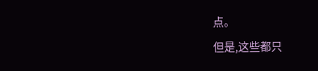点。
但是,这些都只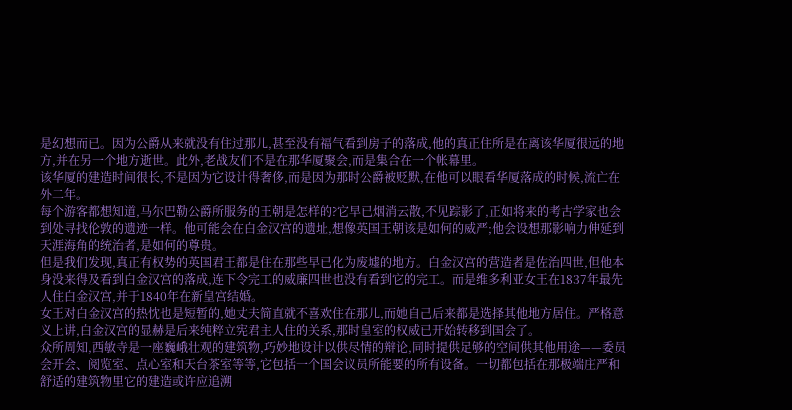是幻想而已。因为公爵从来就没有住过那儿,甚至没有福气看到房子的落成,他的真正住所是在离该华厦很远的地方,并在另一个地方逝世。此外,老战友们不是在那华厦聚会,而是集合在一个帐幕里。
该华厦的建造时间很长,不是因为它设计得奢侈,而是因为那时公爵被贬默,在他可以眼看华厦落成的时候,流亡在外二年。
每个游客都想知道,马尔巴勒公爵所服务的王朝是怎样的?它早已烟消云散,不见踪影了,正如将来的考古学家也会到处寻找伦敦的遗迹一样。他可能会在白金汉宫的遗址,想像英国王朝该是如何的威严;他会设想那影响力伸延到天涯海角的统治者,是如何的尊贵。
但是我们发现,真正有权势的英国君王都是住在那些早已化为废墟的地方。白金汉宫的营造者是佐治四世,但他本身没来得及看到白金汉宫的落成,连下令完工的威廉四世也没有看到它的完工。而是维多利亚女王在1837年最先人住白金汉宫,并于1840年在新皇宫结婚。
女王对白金汉宫的热忱也是短暂的,她丈夫简直就不喜欢住在那儿,而她自己后来都是选择其他地方居住。严格意义上讲,白金汉宫的显赫是后来纯粹立宪君主人住的关系,那时皇室的权威已开始转移到国会了。
众所周知,西敏寺是一座巍峨壮观的建筑物,巧妙地设计以供尽情的辩论,同时提供足够的空间供其他用途——委员会开会、阅览室、点心室和天台茶室等等,它包括一个国会议员所能要的所有设备。一切都包括在那极端庄严和舒适的建筑物里它的建造或许应追溯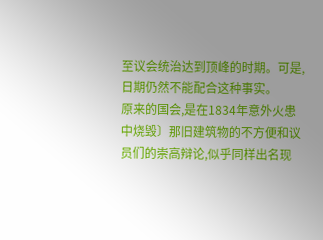至议会统治达到顶峰的时期。可是,日期仍然不能配合这种事实。
原来的国会,是在1834年意外火患中烧毁〕那旧建筑物的不方便和议员们的崇高辩论,似乎同样出名现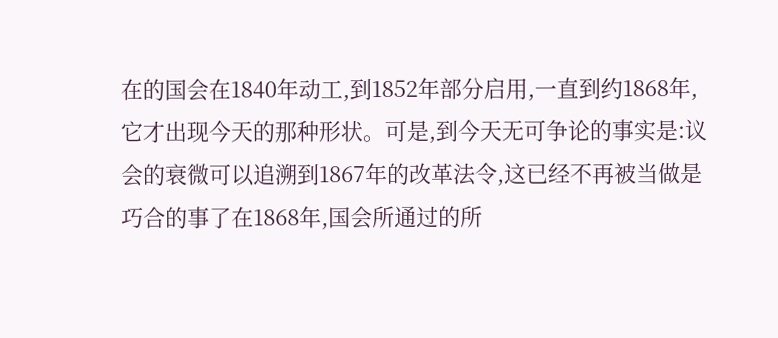在的国会在1840年动工,到1852年部分启用,一直到约1868年,它才出现今天的那种形状。可是,到今天无可争论的事实是:议会的衰微可以追溯到1867年的改革法令,这已经不再被当做是巧合的事了在1868年,国会所通过的所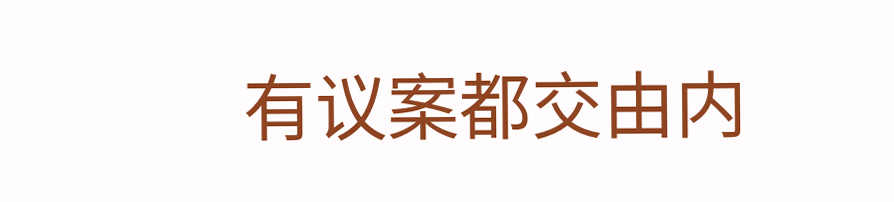有议案都交由内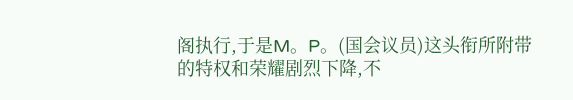阁执行,于是M。P。(国会议员)这头衔所附带的特权和荣耀剧烈下降,不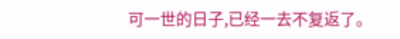可一世的日子,已经一去不复返了。